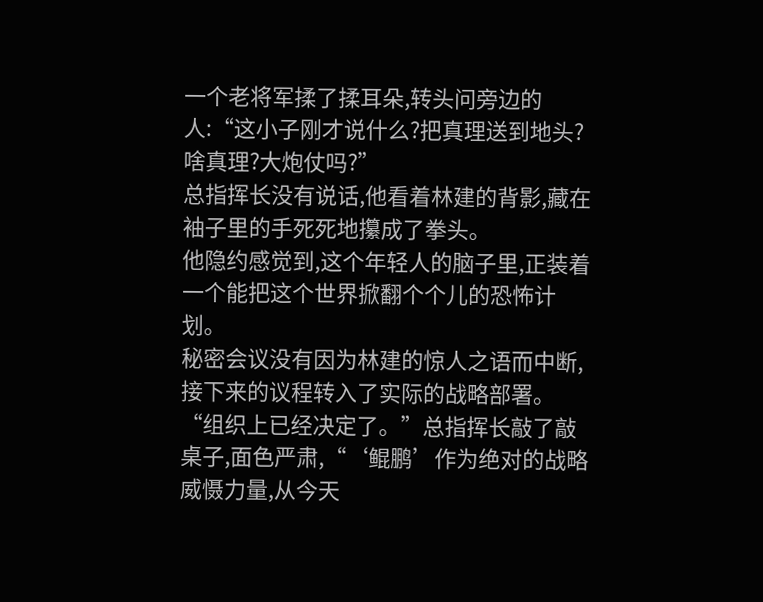一个老将军揉了揉耳朵,转头问旁边的人:“这小子刚才说什么?把真理送到地头?啥真理?大炮仗吗?”
总指挥长没有说话,他看着林建的背影,藏在袖子里的手死死地攥成了拳头。
他隐约感觉到,这个年轻人的脑子里,正装着一个能把这个世界掀翻个个儿的恐怖计划。
秘密会议没有因为林建的惊人之语而中断,接下来的议程转入了实际的战略部署。
“组织上已经决定了。”总指挥长敲了敲桌子,面色严肃,“‘鲲鹏’作为绝对的战略威慑力量,从今天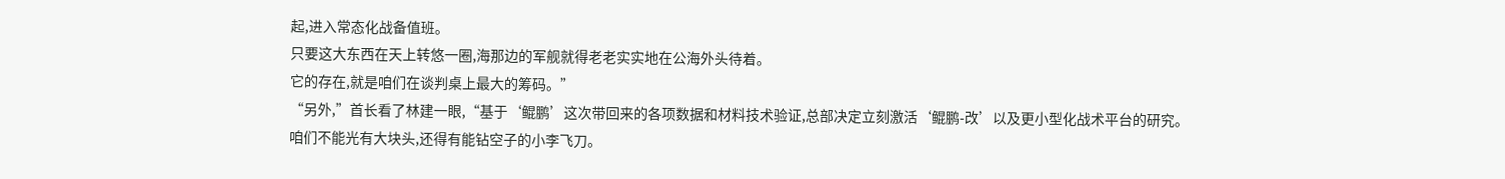起,进入常态化战备值班。
只要这大东西在天上转悠一圈,海那边的军舰就得老老实实地在公海外头待着。
它的存在,就是咱们在谈判桌上最大的筹码。”
“另外,”首长看了林建一眼,“基于‘鲲鹏’这次带回来的各项数据和材料技术验证,总部决定立刻激活‘鲲鹏-改’以及更小型化战术平台的研究。
咱们不能光有大块头,还得有能钻空子的小李飞刀。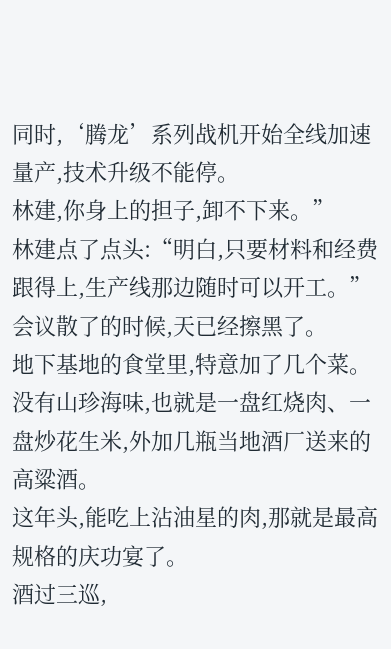同时,‘腾龙’系列战机开始全线加速量产,技术升级不能停。
林建,你身上的担子,卸不下来。”
林建点了点头:“明白,只要材料和经费跟得上,生产线那边随时可以开工。”
会议散了的时候,天已经擦黑了。
地下基地的食堂里,特意加了几个菜。
没有山珍海味,也就是一盘红烧肉、一盘炒花生米,外加几瓶当地酒厂送来的高粱酒。
这年头,能吃上沾油星的肉,那就是最高规格的庆功宴了。
酒过三巡,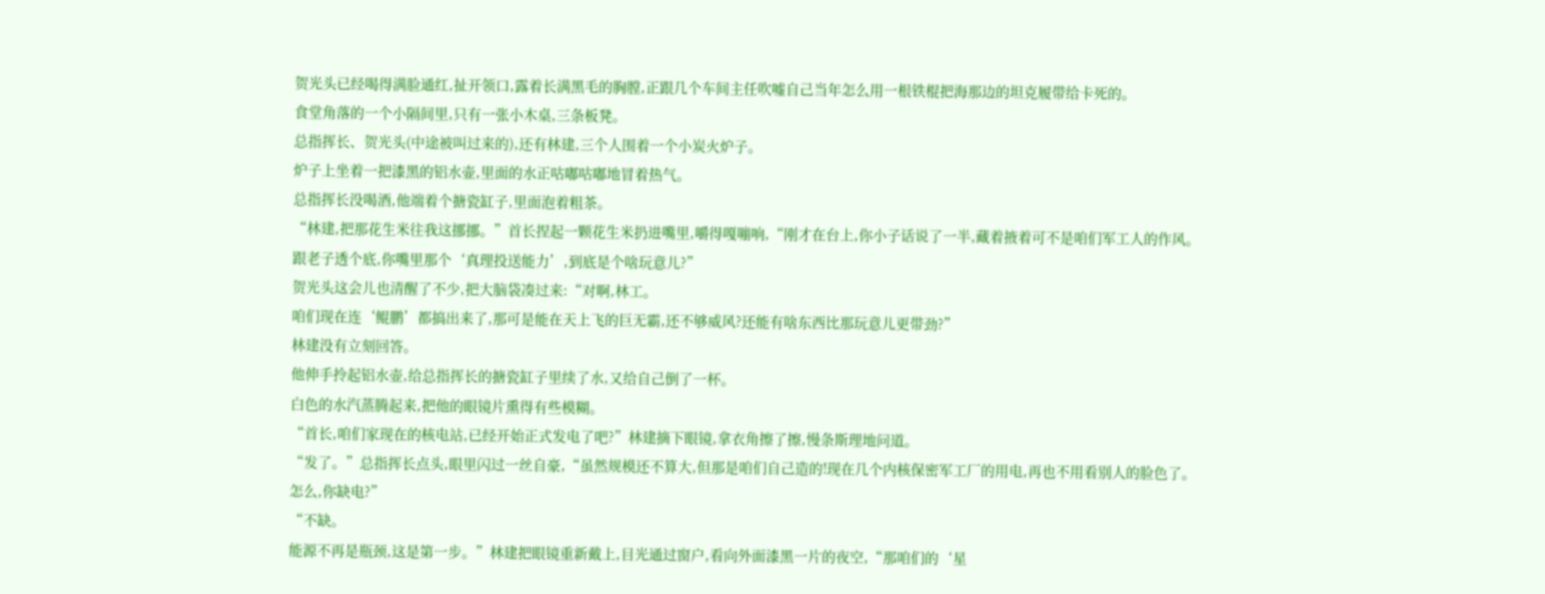贺光头已经喝得满脸通红,扯开领口,露着长满黑毛的胸膛,正跟几个车间主任吹嘘自己当年怎么用一根铁棍把海那边的坦克履带给卡死的。
食堂角落的一个小隔间里,只有一张小木桌,三条板凳。
总指挥长、贺光头(中途被叫过来的),还有林建,三个人围着一个小炭火炉子。
炉子上坐着一把漆黑的铝水壶,里面的水正咕嘟咕嘟地冒着热气。
总指挥长没喝酒,他端着个搪瓷缸子,里面泡着粗茶。
“林建,把那花生米往我这挪挪。”首长捏起一颗花生米扔进嘴里,嚼得嘎嘣响,“刚才在台上,你小子话说了一半,藏着掖着可不是咱们军工人的作风。
跟老子透个底,你嘴里那个‘真理投送能力’,到底是个啥玩意儿?”
贺光头这会儿也清醒了不少,把大脑袋凑过来:“对啊,林工。
咱们现在连‘鲲鹏’都搞出来了,那可是能在天上飞的巨无霸,还不够威风?还能有啥东西比那玩意儿更带劲?”
林建没有立刻回答。
他伸手拎起铝水壶,给总指挥长的搪瓷缸子里续了水,又给自己倒了一杯。
白色的水汽蒸腾起来,把他的眼镜片熏得有些模糊。
“首长,咱们家现在的核电站,已经开始正式发电了吧?”林建摘下眼镜,拿衣角擦了擦,慢条斯理地问道。
“发了。”总指挥长点头,眼里闪过一丝自豪,“虽然规模还不算大,但那是咱们自己造的!现在几个内核保密军工厂的用电,再也不用看别人的脸色了。
怎么,你缺电?”
“不缺。
能源不再是瓶颈,这是第一步。”林建把眼镜重新戴上,目光通过窗户,看向外面漆黑一片的夜空,“那咱们的‘星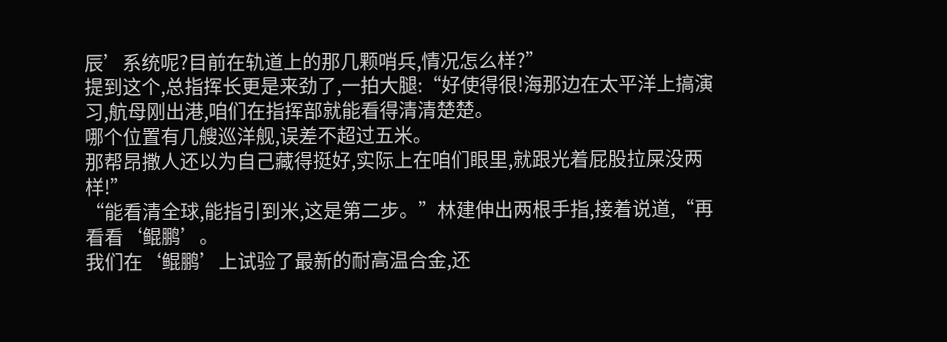辰’系统呢?目前在轨道上的那几颗哨兵,情况怎么样?”
提到这个,总指挥长更是来劲了,一拍大腿:“好使得很!海那边在太平洋上搞演习,航母刚出港,咱们在指挥部就能看得清清楚楚。
哪个位置有几艘巡洋舰,误差不超过五米。
那帮昂撒人还以为自己藏得挺好,实际上在咱们眼里,就跟光着屁股拉屎没两样!”
“能看清全球,能指引到米,这是第二步。”林建伸出两根手指,接着说道,“再看看‘鲲鹏’。
我们在‘鲲鹏’上试验了最新的耐高温合金,还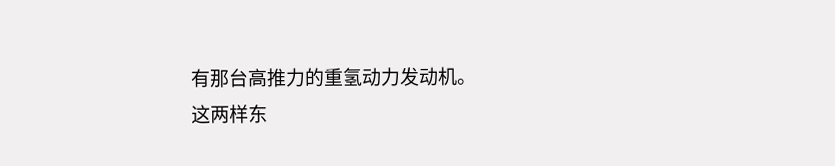有那台高推力的重氢动力发动机。
这两样东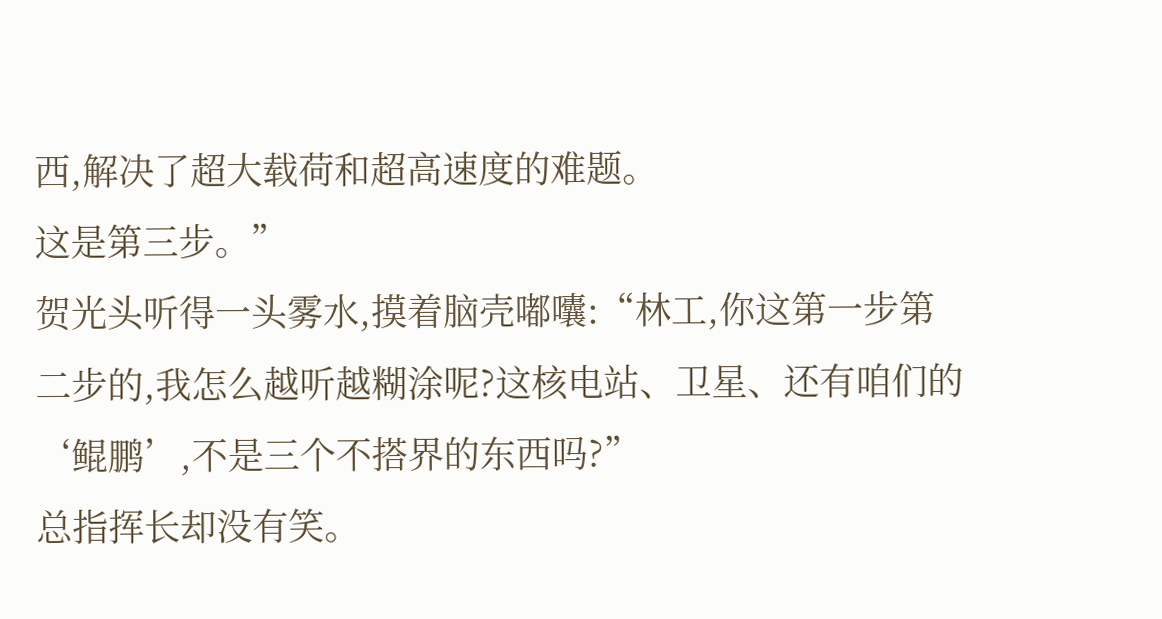西,解决了超大载荷和超高速度的难题。
这是第三步。”
贺光头听得一头雾水,摸着脑壳嘟囔:“林工,你这第一步第二步的,我怎么越听越糊涂呢?这核电站、卫星、还有咱们的‘鲲鹏’,不是三个不搭界的东西吗?”
总指挥长却没有笑。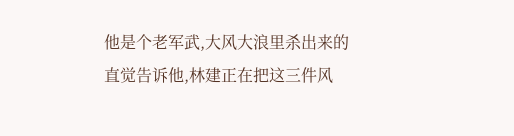他是个老军武,大风大浪里杀出来的直觉告诉他,林建正在把这三件风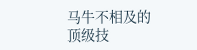马牛不相及的顶级技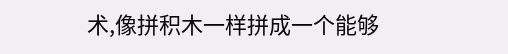术,像拼积木一样拼成一个能够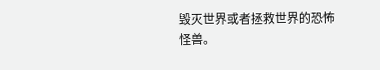毁灭世界或者拯救世界的恐怖怪兽。